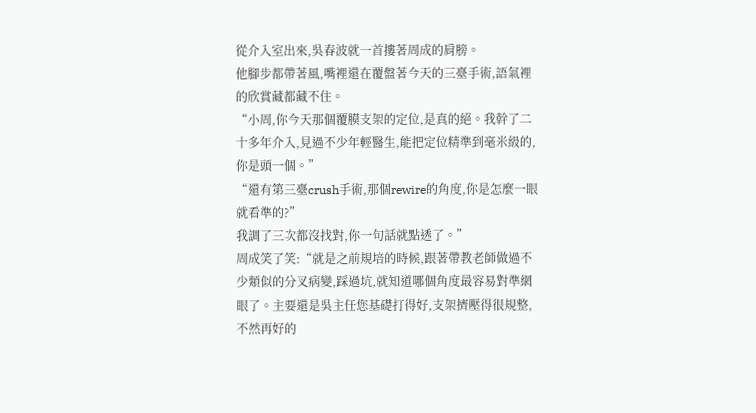從介入室出來,吳春波就一首摟著周成的肩膀。
他腳步都帶著風,嘴裡還在覆盤著今天的三臺手術,語氣裡的欣賞藏都藏不住。
“小周,你今天那個覆膜支架的定位,是真的絕。我幹了二十多年介入,見過不少年輕醫生,能把定位精準到毫米級的,你是頭一個。”
“還有第三臺crush手術,那個rewire的角度,你是怎麼一眼就看準的?”
我調了三次都沒找對,你一句話就點透了。”
周成笑了笑:“就是之前規培的時候,跟著帶教老師做過不少類似的分叉病變,踩過坑,就知道哪個角度最容易對準網眼了。主要還是吳主任您基礎打得好,支架擠壓得很規整,不然再好的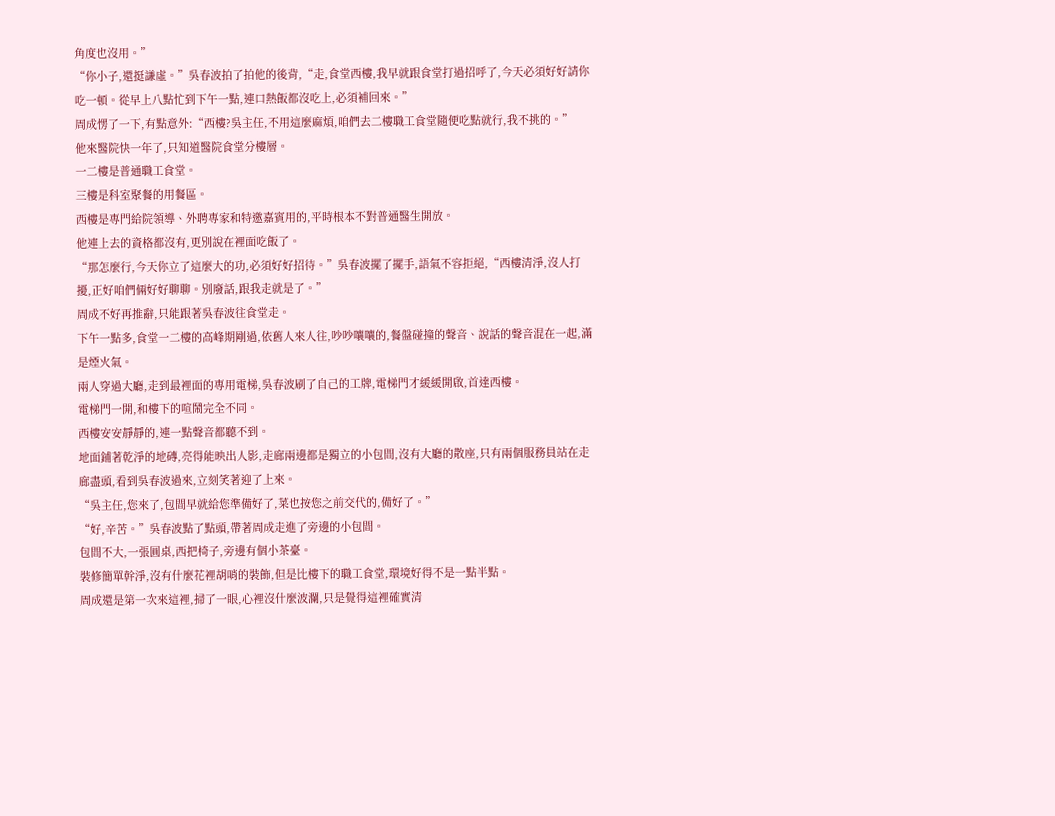角度也沒用。”
“你小子,還挺謙虛。”吳春波拍了拍他的後背,“走,食堂西樓,我早就跟食堂打過招呼了,今天必須好好請你吃一頓。從早上八點忙到下午一點,連口熱飯都沒吃上,必須補回來。”
周成愣了一下,有點意外:“西樓?吳主任,不用這麼麻煩,咱們去二樓職工食堂隨便吃點就行,我不挑的。”
他來醫院快一年了,只知道醫院食堂分樓層。
一二樓是普通職工食堂。
三樓是科室聚餐的用餐區。
西樓是專門給院領導、外聘專家和特邀嘉賓用的,平時根本不對普通醫生開放。
他連上去的資格都沒有,更別說在裡面吃飯了。
“那怎麼行,今天你立了這麼大的功,必須好好招待。”吳春波擺了擺手,語氣不容拒絕,“西樓清淨,沒人打擾,正好咱們倆好好聊聊。別廢話,跟我走就是了。”
周成不好再推辭,只能跟著吳春波往食堂走。
下午一點多,食堂一二樓的高峰期剛過,依舊人來人往,吵吵嚷嚷的,餐盤碰撞的聲音、說話的聲音混在一起,滿是煙火氣。
兩人穿過大廳,走到最裡面的專用電梯,吳春波刷了自己的工牌,電梯門才緩緩開啟,首達西樓。
電梯門一開,和樓下的喧鬧完全不同。
西樓安安靜靜的,連一點聲音都聽不到。
地面鋪著乾淨的地磚,亮得能映出人影,走廊兩邊都是獨立的小包間,沒有大廳的散座,只有兩個服務員站在走廊盡頭,看到吳春波過來,立刻笑著迎了上來。
“吳主任,您來了,包間早就給您準備好了,菜也按您之前交代的,備好了。”
“好,辛苦。”吳春波點了點頭,帶著周成走進了旁邊的小包間。
包間不大,一張圓桌,西把椅子,旁邊有個小茶臺。
裝修簡單幹淨,沒有什麼花裡胡哨的裝飾,但是比樓下的職工食堂,環境好得不是一點半點。
周成還是第一次來這裡,掃了一眼,心裡沒什麼波瀾,只是覺得這裡確實清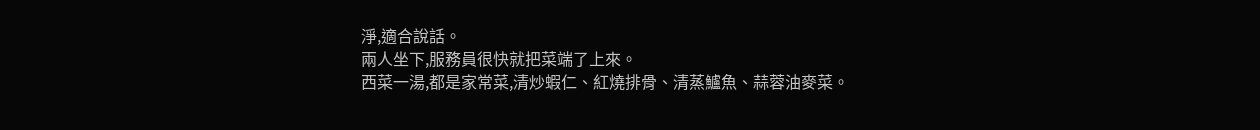淨,適合說話。
兩人坐下,服務員很快就把菜端了上來。
西菜一湯,都是家常菜,清炒蝦仁、紅燒排骨、清蒸鱸魚、蒜蓉油麥菜。